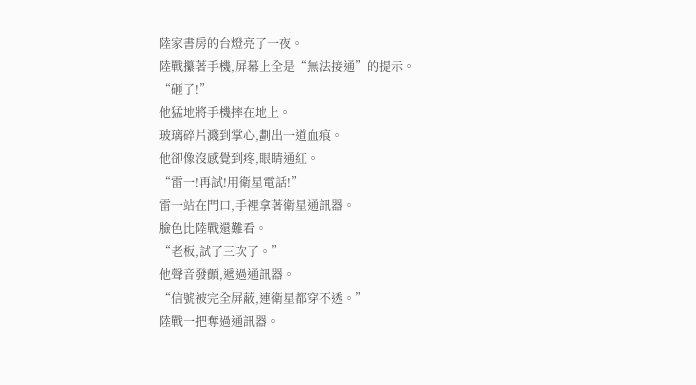陸家書房的台燈亮了一夜。
陸戰攥著手機,屏幕上全是“無法接通”的提示。
“砸了!”
他猛地將手機摔在地上。
玻璃碎片濺到掌心,劃出一道血痕。
他卻像沒感覺到疼,眼睛通紅。
“雷一!再試!用衛星電話!”
雷一站在門口,手裡拿著衛星通訊器。
臉色比陸戰還難看。
“老板,試了三次了。”
他聲音發顫,遞過通訊器。
“信號被完全屏蔽,連衛星都穿不透。”
陸戰一把奪過通訊器。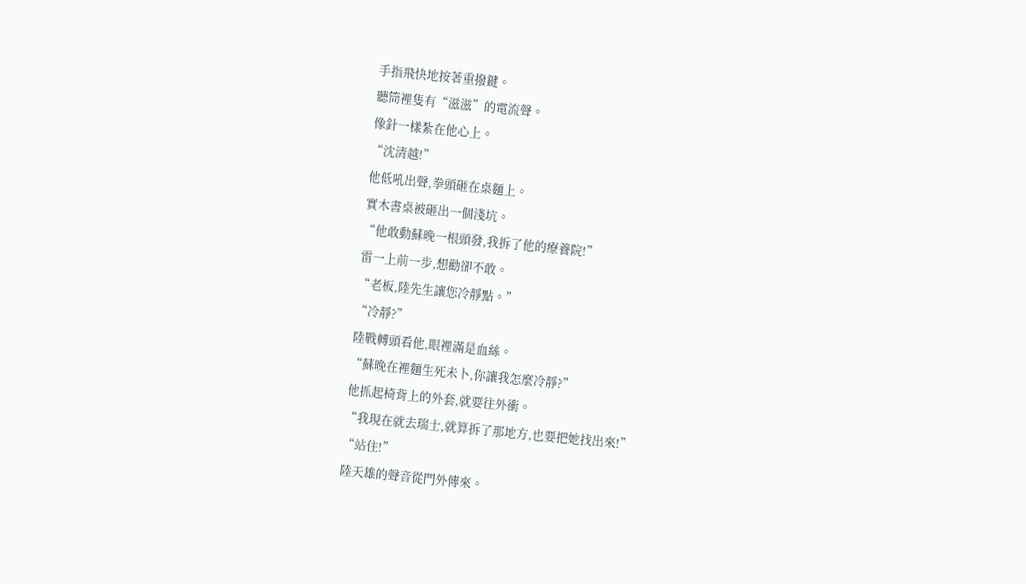手指飛快地按著重撥鍵。
聽筒裡隻有“滋滋”的電流聲。
像針一樣紮在他心上。
“沈清越!”
他低吼出聲,拳頭砸在桌麵上。
實木書桌被砸出一個淺坑。
“他敢動蘇晚一根頭發,我拆了他的療養院!”
雷一上前一步,想勸卻不敢。
“老板,陸先生讓您冷靜點。”
“冷靜?”
陸戰轉頭看他,眼裡滿是血絲。
“蘇晚在裡麵生死未卜,你讓我怎麼冷靜?”
他抓起椅背上的外套,就要往外衝。
“我現在就去瑞士,就算拆了那地方,也要把她找出來!”
“站住!”
陸天雄的聲音從門外傳來。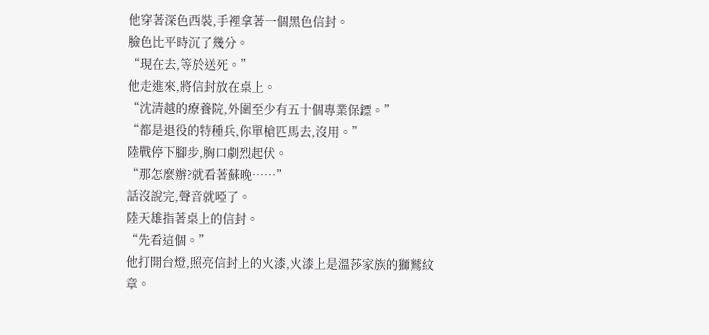他穿著深色西裝,手裡拿著一個黑色信封。
臉色比平時沉了幾分。
“現在去,等於送死。”
他走進來,將信封放在桌上。
“沈清越的療養院,外圍至少有五十個專業保鏢。”
“都是退役的特種兵,你單槍匹馬去,沒用。”
陸戰停下腳步,胸口劇烈起伏。
“那怎麼辦?就看著蘇晚……”
話沒說完,聲音就啞了。
陸天雄指著桌上的信封。
“先看這個。”
他打開台燈,照亮信封上的火漆,火漆上是溫莎家族的獅鷲紋章。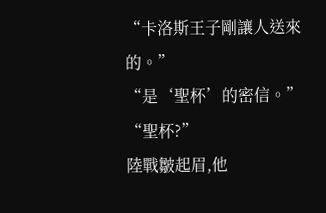“卡洛斯王子剛讓人送來的。”
“是‘聖杯’的密信。”
“聖杯?”
陸戰皺起眉,他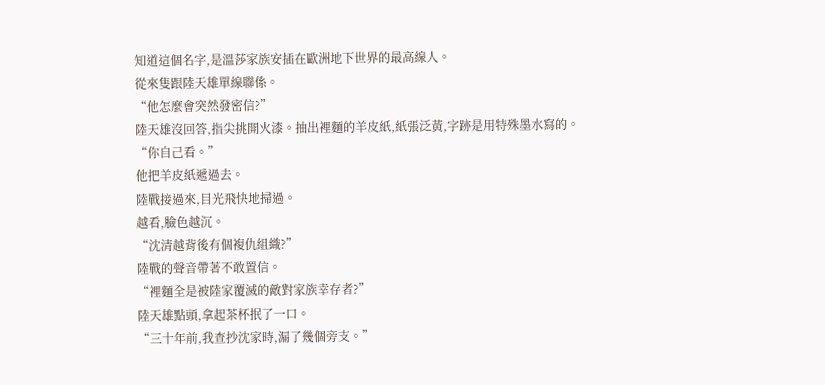知道這個名字,是溫莎家族安插在歐洲地下世界的最高線人。
從來隻跟陸天雄單線聯係。
“他怎麼會突然發密信?”
陸天雄沒回答,指尖挑開火漆。抽出裡麵的羊皮紙,紙張泛黃,字跡是用特殊墨水寫的。
“你自己看。”
他把羊皮紙遞過去。
陸戰接過來,目光飛快地掃過。
越看,臉色越沉。
“沈清越背後有個複仇組織?”
陸戰的聲音帶著不敢置信。
“裡麵全是被陸家覆滅的敵對家族幸存者?”
陸天雄點頭,拿起茶杯抿了一口。
“三十年前,我查抄沈家時,漏了幾個旁支。”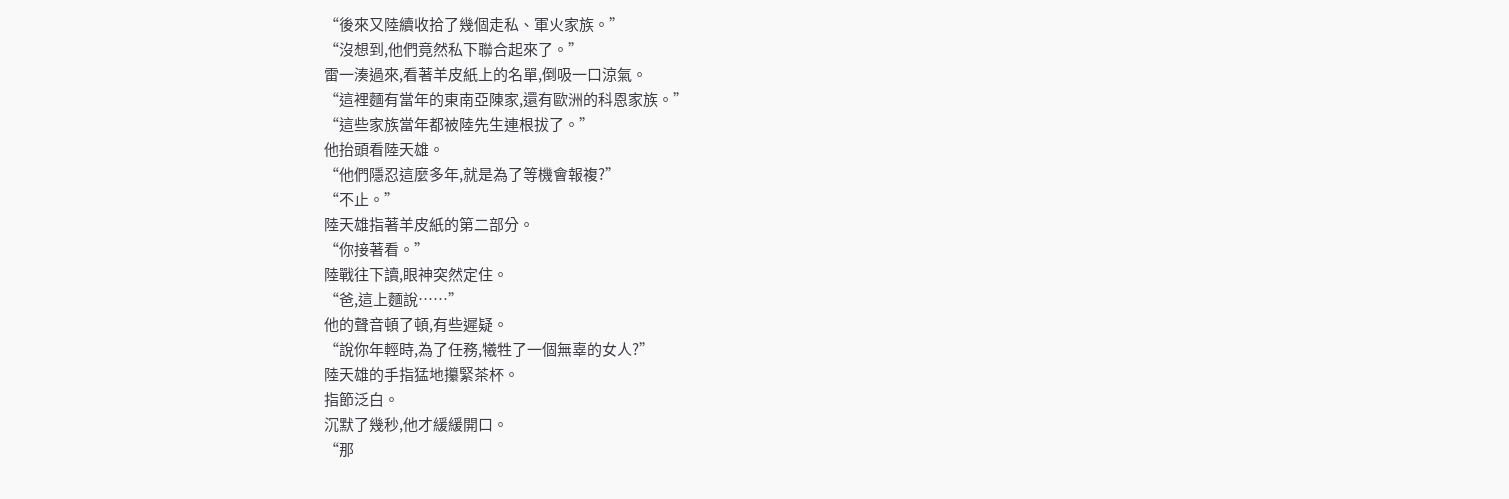“後來又陸續收拾了幾個走私、軍火家族。”
“沒想到,他們竟然私下聯合起來了。”
雷一湊過來,看著羊皮紙上的名單,倒吸一口涼氣。
“這裡麵有當年的東南亞陳家,還有歐洲的科恩家族。”
“這些家族當年都被陸先生連根拔了。”
他抬頭看陸天雄。
“他們隱忍這麼多年,就是為了等機會報複?”
“不止。”
陸天雄指著羊皮紙的第二部分。
“你接著看。”
陸戰往下讀,眼神突然定住。
“爸,這上麵說……”
他的聲音頓了頓,有些遲疑。
“說你年輕時,為了任務,犧牲了一個無辜的女人?”
陸天雄的手指猛地攥緊茶杯。
指節泛白。
沉默了幾秒,他才緩緩開口。
“那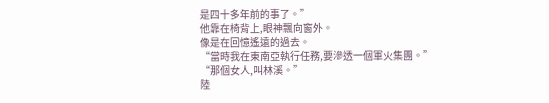是四十多年前的事了。”
他靠在椅背上,眼神飄向窗外。
像是在回憶遙遠的過去。
“當時我在東南亞執行任務,要滲透一個軍火集團。”
“那個女人,叫林溪。”
陸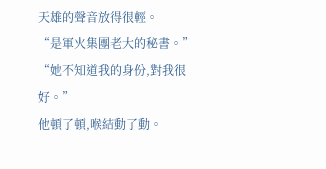天雄的聲音放得很輕。
“是軍火集團老大的秘書。”
“她不知道我的身份,對我很好。”
他頓了頓,喉結動了動。